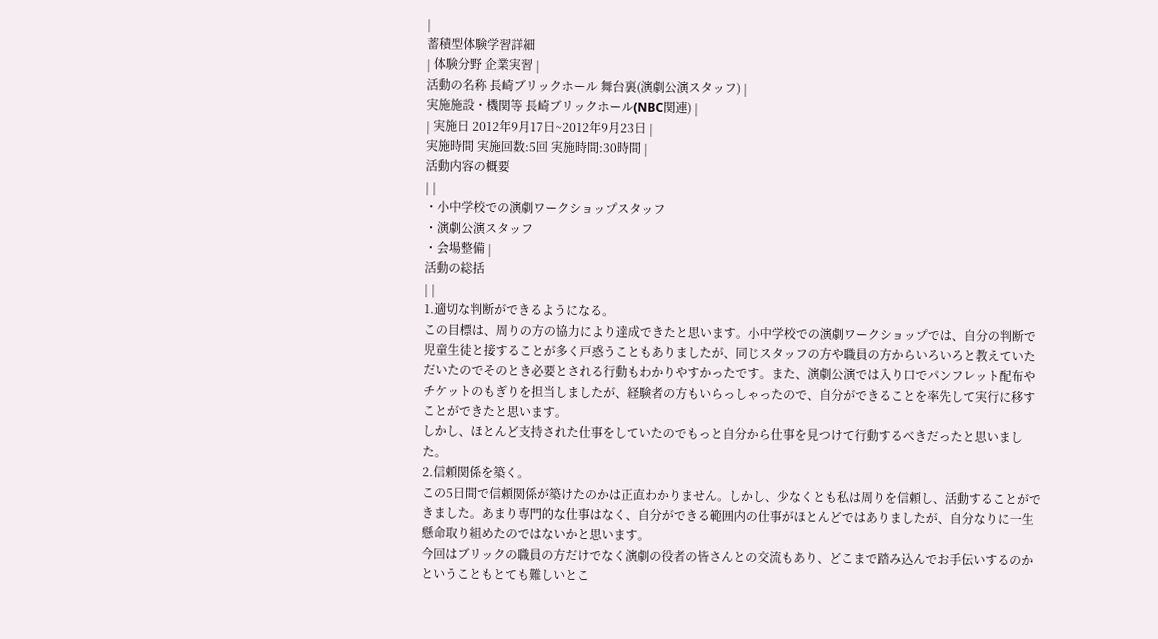|
蓄積型体験学習詳細
| 体験分野 企業実習 |
活動の名称 長崎ブリックホール 舞台裏(演劇公演スタッフ) |
実施施設・機関等 長崎ブリックホール(NBC関連) |
| 実施日 2012年9月17日~2012年9月23日 |
実施時間 実施回数:5回 実施時間:30時間 |
活動内容の概要
| |
・小中学校での演劇ワークショップスタッフ
・演劇公演スタッフ
・会場整備 |
活動の総括
| |
1.適切な判断ができるようになる。
この目標は、周りの方の協力により達成できたと思います。小中学校での演劇ワークショップでは、自分の判断で児童生徒と接することが多く戸惑うこともありましたが、同じスタッフの方や職員の方からいろいろと教えていただいたのでそのとき必要とされる行動もわかりやすかったです。また、演劇公演では入り口でパンフレット配布やチケットのもぎりを担当しましたが、経験者の方もいらっしゃったので、自分ができることを率先して実行に移すことができたと思います。
しかし、ほとんど支持された仕事をしていたのでもっと自分から仕事を見つけて行動するべきだったと思いました。
2.信頼関係を築く。
この5日間で信頼関係が築けたのかは正直わかりません。しかし、少なくとも私は周りを信頼し、活動することができました。あまり専門的な仕事はなく、自分ができる範囲内の仕事がほとんどではありましたが、自分なりに一生懸命取り組めたのではないかと思います。
今回はブリックの職員の方だけでなく演劇の役者の皆さんとの交流もあり、どこまで踏み込んでお手伝いするのかということもとても難しいとこ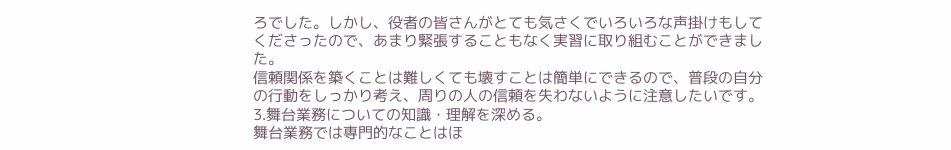ろでした。しかし、役者の皆さんがとても気さくでいろいろな声掛けもしてくださったので、あまり緊張することもなく実習に取り組むことができました。
信頼関係を築くことは難しくても壊すことは簡単にできるので、普段の自分の行動をしっかり考え、周りの人の信頼を失わないように注意したいです。
3.舞台業務についての知識・理解を深める。
舞台業務では専門的なことはほ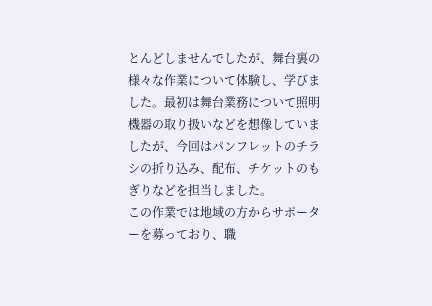とんどしませんでしたが、舞台裏の様々な作業について体験し、学びました。最初は舞台業務について照明機器の取り扱いなどを想像していましたが、今回はパンフレットのチラシの折り込み、配布、チケットのもぎりなどを担当しました。
この作業では地域の方からサポーターを募っており、職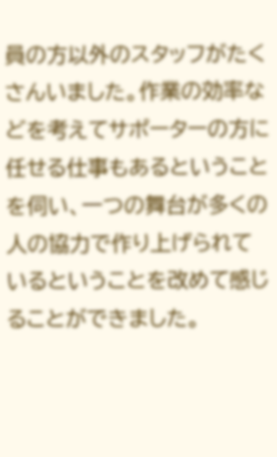員の方以外のスタッフがたくさんいました。作業の効率などを考えてサポーターの方に任せる仕事もあるということを伺い、一つの舞台が多くの人の協力で作り上げられているということを改めて感じることができました。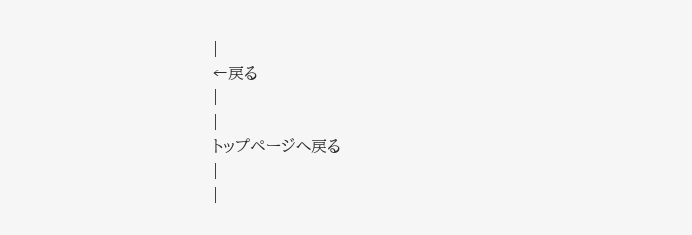|
←戻る
|
|
トップページへ戻る
|
|